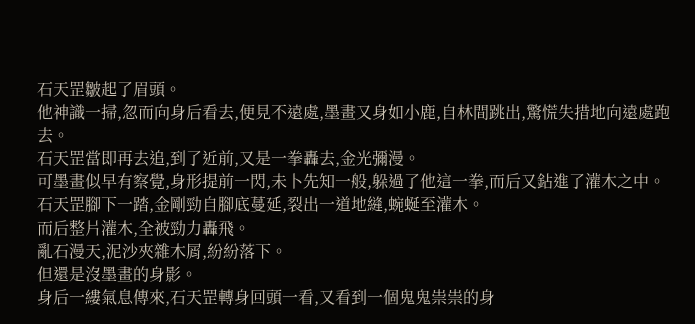石天罡皺起了眉頭。
他神識一掃,忽而向身后看去,便見不遠處,墨畫又身如小鹿,自林間跳出,驚慌失措地向遠處跑去。
石天罡當即再去追,到了近前,又是一拳轟去,金光彌漫。
可墨畫似早有察覺,身形提前一閃,未卜先知一般,躲過了他這一拳,而后又鉆進了灌木之中。
石天罡腳下一踏,金剛勁自腳底蔓延,裂出一道地縫,蜿蜒至灌木。
而后整片灌木,全被勁力轟飛。
亂石漫天,泥沙夾雜木屑,紛紛落下。
但還是沒墨畫的身影。
身后一縷氣息傳來,石天罡轉身回頭一看,又看到一個鬼鬼祟祟的身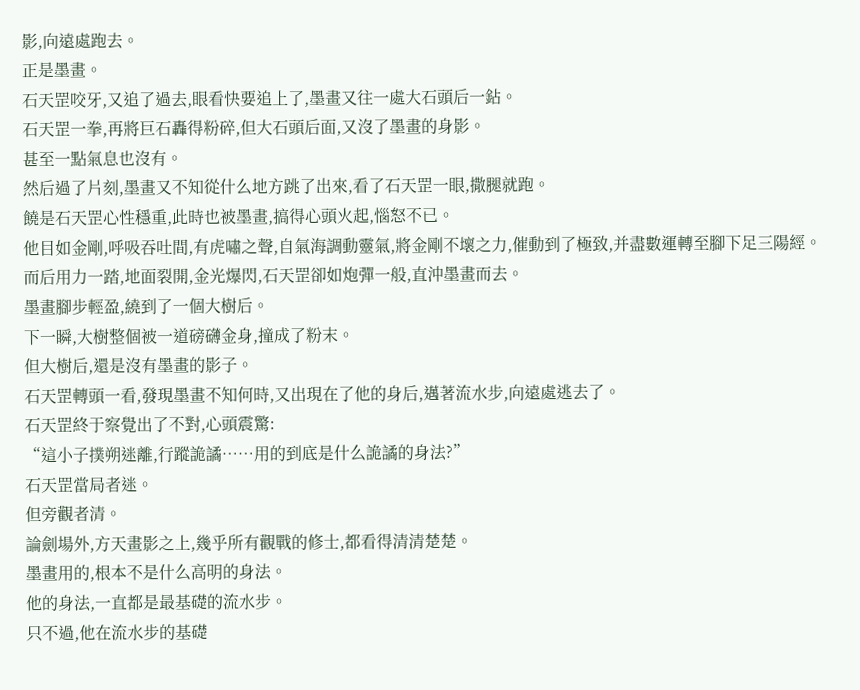影,向遠處跑去。
正是墨畫。
石天罡咬牙,又追了過去,眼看快要追上了,墨畫又往一處大石頭后一鉆。
石天罡一拳,再將巨石轟得粉碎,但大石頭后面,又沒了墨畫的身影。
甚至一點氣息也沒有。
然后過了片刻,墨畫又不知從什么地方跳了出來,看了石天罡一眼,撒腿就跑。
饒是石天罡心性穩重,此時也被墨畫,搞得心頭火起,惱怒不已。
他目如金剛,呼吸吞吐間,有虎嘯之聲,自氣海調動靈氣,將金剛不壞之力,催動到了極致,并盡數運轉至腳下足三陽經。
而后用力一踏,地面裂開,金光爆閃,石天罡卻如炮彈一般,直沖墨畫而去。
墨畫腳步輕盈,繞到了一個大樹后。
下一瞬,大樹整個被一道磅礴金身,撞成了粉末。
但大樹后,還是沒有墨畫的影子。
石天罡轉頭一看,發現墨畫不知何時,又出現在了他的身后,邁著流水步,向遠處逃去了。
石天罡終于察覺出了不對,心頭震驚:
“這小子撲朔迷離,行蹤詭譎……用的到底是什么詭譎的身法?”
石天罡當局者迷。
但旁觀者清。
論劍場外,方天畫影之上,幾乎所有觀戰的修士,都看得清清楚楚。
墨畫用的,根本不是什么高明的身法。
他的身法,一直都是最基礎的流水步。
只不過,他在流水步的基礎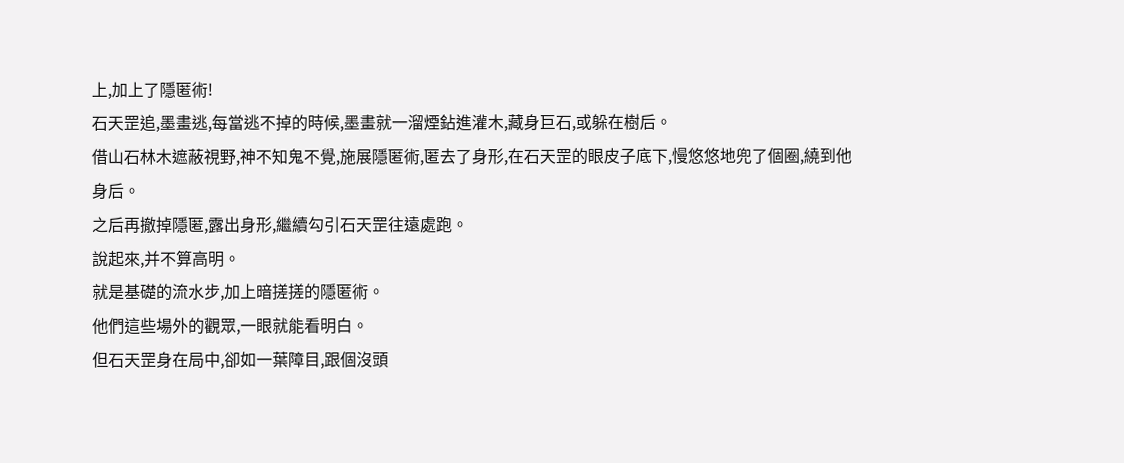上,加上了隱匿術!
石天罡追,墨畫逃,每當逃不掉的時候,墨畫就一溜煙鉆進灌木,藏身巨石,或躲在樹后。
借山石林木遮蔽視野,神不知鬼不覺,施展隱匿術,匿去了身形,在石天罡的眼皮子底下,慢悠悠地兜了個圈,繞到他身后。
之后再撤掉隱匿,露出身形,繼續勾引石天罡往遠處跑。
說起來,并不算高明。
就是基礎的流水步,加上暗搓搓的隱匿術。
他們這些場外的觀眾,一眼就能看明白。
但石天罡身在局中,卻如一葉障目,跟個沒頭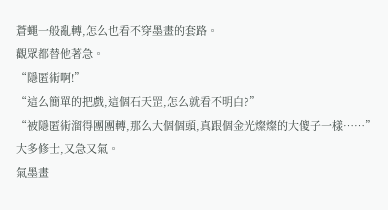蒼蠅一般亂轉,怎么也看不穿墨畫的套路。
觀眾都替他著急。
“隱匿術啊!”
“這么簡單的把戲,這個石天罡,怎么就看不明白?”
“被隱匿術溜得團團轉,那么大個個頭,真跟個金光燦燦的大傻子一樣……”
大多修士,又急又氣。
氣墨畫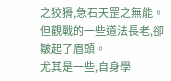之狡猾,急石天罡之無能。
但觀戰的一些道法長老,卻皺起了眉頭。
尤其是一些,自身學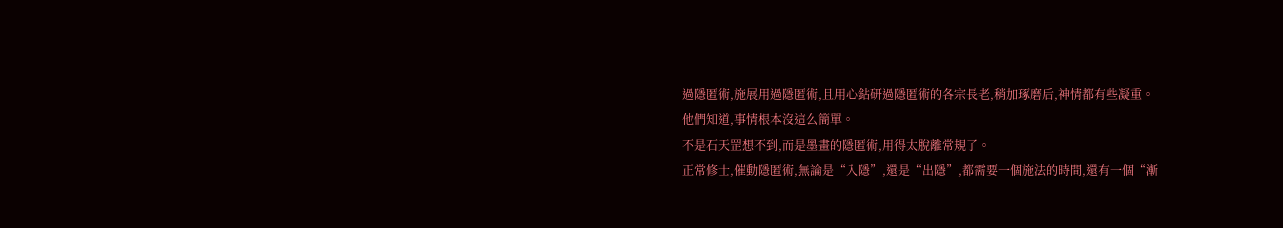過隱匿術,施展用過隱匿術,且用心鉆研過隱匿術的各宗長老,稍加琢磨后,神情都有些凝重。
他們知道,事情根本沒這么簡單。
不是石天罡想不到,而是墨畫的隱匿術,用得太脫離常規了。
正常修士,催動隱匿術,無論是“入隱”,還是“出隱”,都需要一個施法的時間,還有一個“漸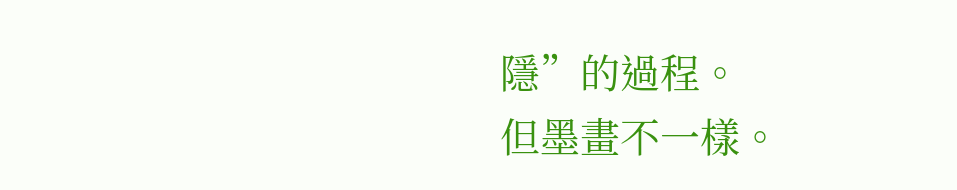隱”的過程。
但墨畫不一樣。